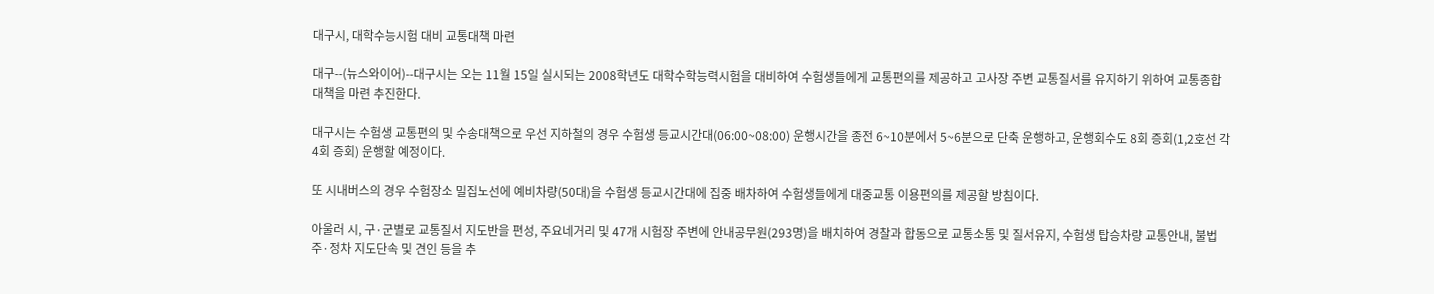대구시, 대학수능시험 대비 교통대책 마련

대구--(뉴스와이어)--대구시는 오는 11월 15일 실시되는 2008학년도 대학수학능력시험을 대비하여 수험생들에게 교통편의를 제공하고 고사장 주변 교통질서를 유지하기 위하여 교통종합대책을 마련 추진한다.

대구시는 수험생 교통편의 및 수송대책으로 우선 지하철의 경우 수험생 등교시간대(06:00~08:00) 운행시간을 종전 6~10분에서 5~6분으로 단축 운행하고, 운행회수도 8회 증회(1,2호선 각 4회 증회) 운행할 예정이다.

또 시내버스의 경우 수험장소 밀집노선에 예비차량(50대)을 수험생 등교시간대에 집중 배차하여 수험생들에게 대중교통 이용편의를 제공할 방침이다.

아울러 시, 구·군별로 교통질서 지도반을 편성, 주요네거리 및 47개 시험장 주변에 안내공무원(293명)을 배치하여 경찰과 합동으로 교통소통 및 질서유지, 수험생 탑승차량 교통안내, 불법 주·정차 지도단속 및 견인 등을 추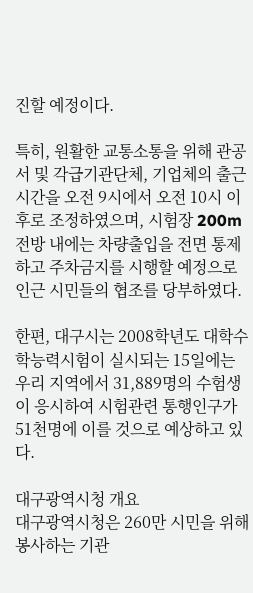진할 예정이다.

특히, 원활한 교통소통을 위해 관공서 및 각급기관단체, 기업체의 출근시간을 오전 9시에서 오전 10시 이후로 조정하였으며, 시험장 200m 전방 내에는 차량출입을 전면 통제하고 주차금지를 시행할 예정으로 인근 시민들의 협조를 당부하였다.

한편, 대구시는 2008학년도 대학수학능력시험이 실시되는 15일에는 우리 지역에서 31,889명의 수험생이 응시하여 시험관련 통행인구가 51천명에 이를 것으로 예상하고 있다.

대구광역시청 개요
대구광역시청은 260만 시민을 위해 봉사하는 기관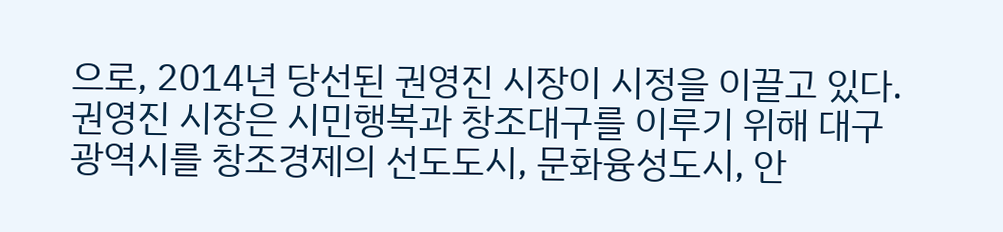으로, 2014년 당선된 권영진 시장이 시정을 이끌고 있다. 권영진 시장은 시민행복과 창조대구를 이루기 위해 대구광역시를 창조경제의 선도도시, 문화융성도시, 안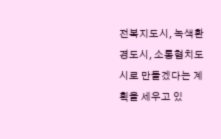전복지도시, 녹색환경도시, 소통협치도시로 만들겠다는 계획을 세우고 있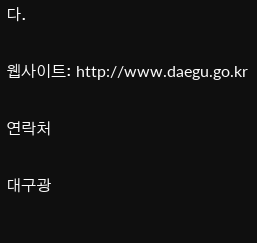다.

웹사이트: http://www.daegu.go.kr

연락처

대구광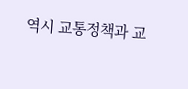역시 교통정책과 교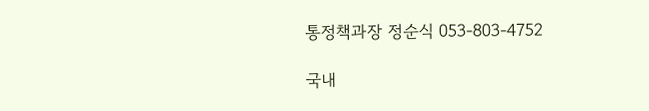통정책과장 정순식 053-803-4752

국내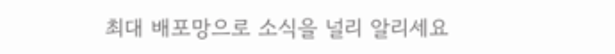최대 배포망으로 소식을 널리 알리세요